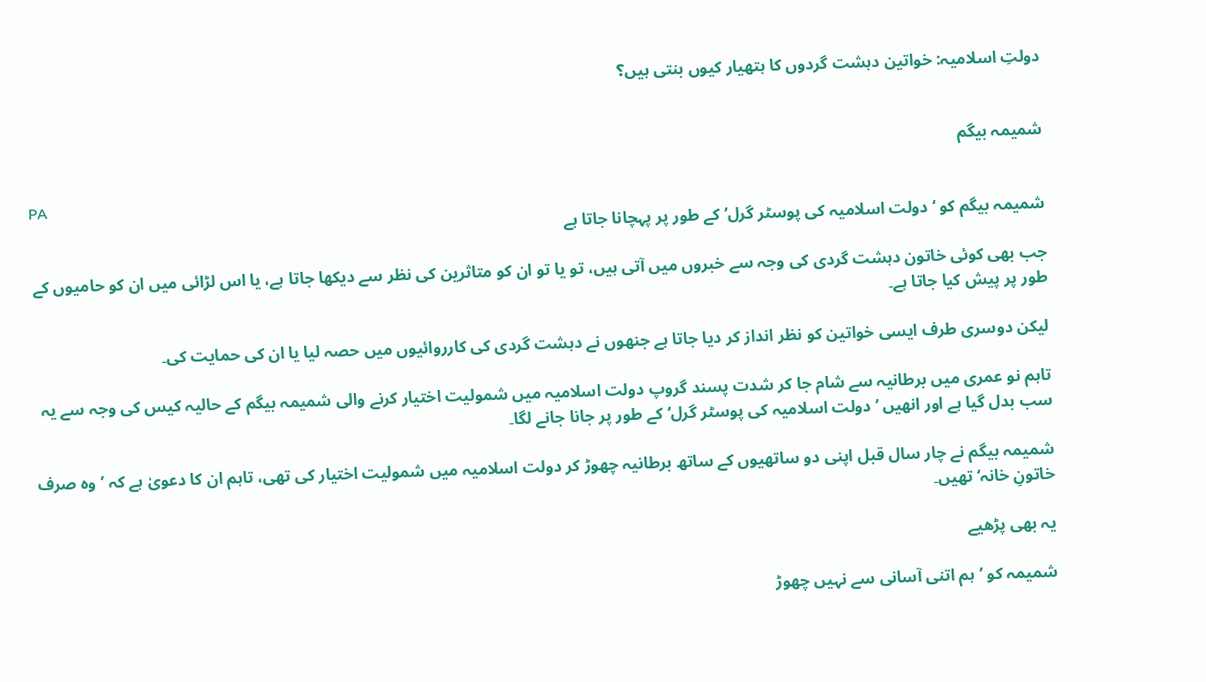دولتِ اسلامیہ: خواتین دہشت گردوں کا ہتھیار کیوں بنتی ہیں؟


شمیمہ بیگم

PA
شمیمہ بیگم کو ‘دولت اسلامیہ کی پوسٹر گرل’ کے طور پر پہچانا جاتا ہے

جب بھی کوئی خاتون دہشت گردی کی وجہ سے خبروں میں آتی ہیں، تو یا تو ان کو متاثرین کی نظر سے دیکھا جاتا ہے، یا اس لڑائی میں ان کو حامیوں کے طور پر پیش کیا جاتا ہے۔

لیکن دوسری طرف ایسی خواتین کو نظر انداز کر دیا جاتا ہے جنھوں نے دہشت گردی کی کارروائیوں میں حصہ لیا یا ان کی حمایت کی۔

تاہم نو عمری میں برطانیہ سے شام جا کر شدت پسند گروپ دولت اسلامیہ میں شمولیت اختیار کرنے والی شمیمہ بیگم کے حالیہ کیس کی وجہ سے یہ سب بدل گیا ہے اور انھیں ’دولت اسلامیہ کی پوسٹر گرل‘ کے طور پر جانا جانے لگا۔

شمیمہ بیگم نے چار سال قبل اپنی دو ساتھیوں کے ساتھ برطانیہ چھوڑ کر دولت اسلامیہ میں شمولیت اختیار کی تھی، تاہم ان کا دعویٰ ہے کہ ’وہ صرف خاتونِ خانہ‘ تھیں۔

یہ بھی پڑھیے

شمیمہ کو ’ہم اتنی آسانی سے نہیں چھوڑ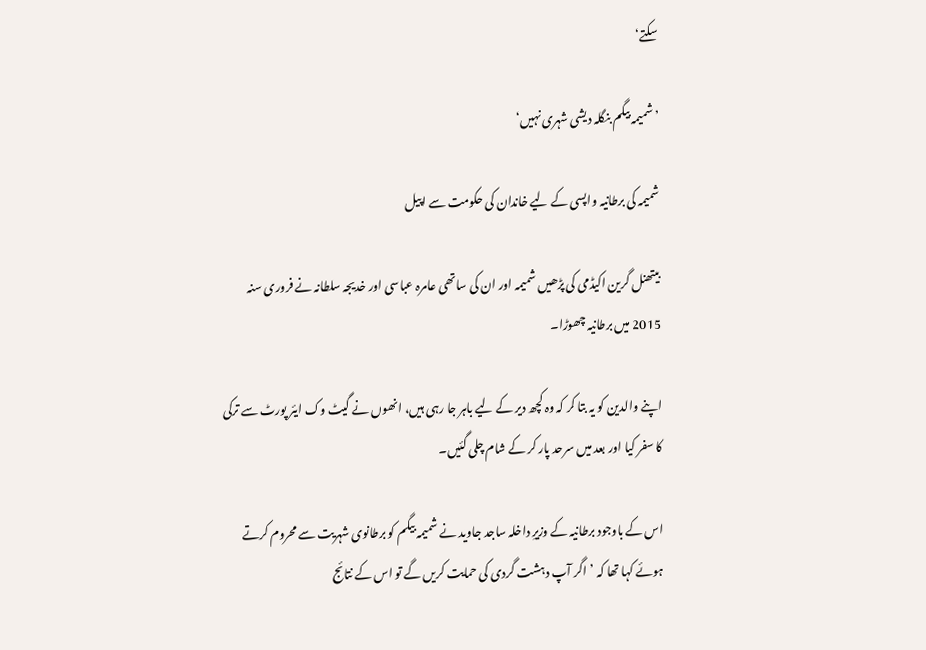سکتے‘

’شمیمہ بیگم بنگلہ دیشی شہری نہیں‘

شمیمہ کی برطانیہ واپسی کے لیے خاندان کی حکومت سے اپیل

بیتھنل گرین اکیڈمی کی پڑھیں شمیمہ اور ان کی ساتھی عامرہ عباسی اور خدیجہ سلطانہ نے فروری سنہ 2015 میں برطانیہ چھوڑا۔

اپنے والدین کو یہ بتا کر کہ وہ کچھ دیر کے لیے باہر جا رہی ہیں، انھوں نے گیٹ وک ایئر پورٹ سے ترکی کا سفر کیا اور بعد میں سرحد پار کر کے شام چلی گئیں۔

اس کے باوجود برطانیہ کے وزیرِ داخلہ ساجد جاوید نے شمیمہ بیگم کو برطانوی شہریت سے محروم کرتے ہوئے کہا تھا کہ ’اگر آپ دہشت گردی کی حمایت کریں گے تو اس کے نتائج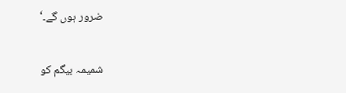ضرور ہوں گے۔‘

شمیمہ بیگم کو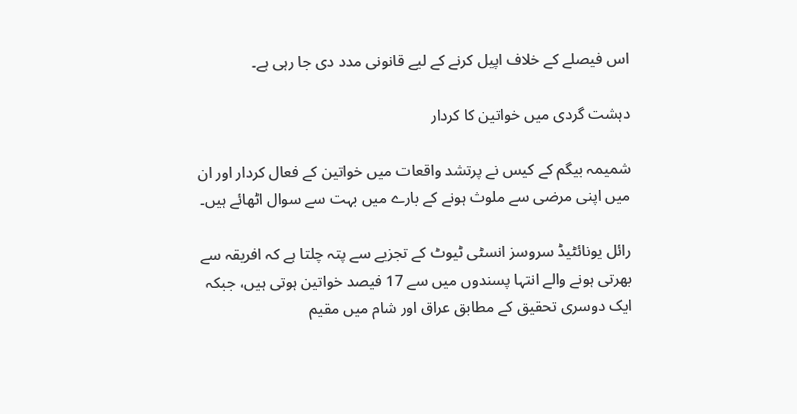اس فیصلے کے خلاف اپیل کرنے کے لیے قانونی مدد دی جا رہی ہے۔

دہشت گردی میں خواتین کا کردار

شمیمہ بیگم کے کیس نے پرتشد واقعات میں خواتین کے فعال کردار اور ان میں اپنی مرضی سے ملوث ہونے کے بارے میں بہت سے سوال اٹھائے ہیں۔

رائل یونائٹیڈ سروسز انسٹی ٹیوٹ کے تجزیے سے پتہ چلتا ہے کہ افریقہ سے بھرتی ہونے والے انتہا پسندوں میں سے 17 فیصد خواتین ہوتی ہیں، جبکہ ایک دوسری تحقیق کے مطابق عراق اور شام میں مقیم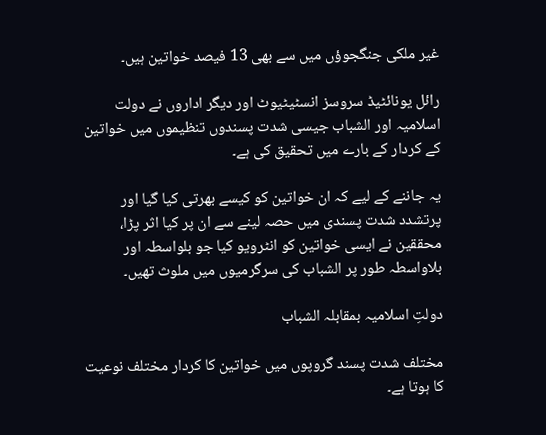غیر ملکی جنگجوؤں میں سے بھی 13 فیصد خواتین ہیں۔

رائل یونائٹیڈ سروسز انسٹیٹیوٹ اور دیگر اداروں نے دولت اسلامیہ اور الشباب جیسی شدت پسندوں تنظیموں میں خواتین کے کردار کے بارے میں تحقیق کی ہے۔

یہ جاننے کے لیے کہ ان خواتین کو کیسے بھرتی کیا گیا اور پرتشدد شدت پسندی میں حصہ لینے سے ان پر کیا اثر پڑا، محققین نے ایسی خواتین کو انٹرویو کیا جو بلواسطہ اور بلاواسطہ طور پر الشباب کی سرگرمیوں میں ملوث تھیں۔

دولتِ اسلامیہ بمقابلہ الشباب

مختلف شدت پسند گروپوں میں خواتین کا کردار مختلف نوعیت کا ہوتا ہے۔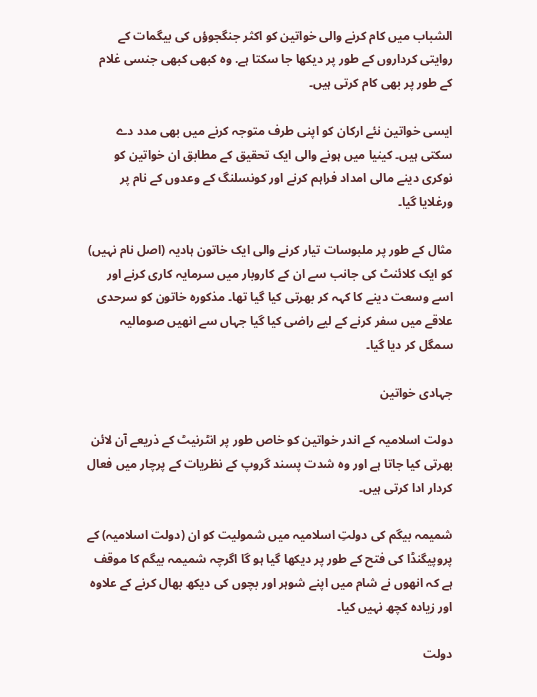الشباب میں کام کرنے والی خواتین کو اکثر جنگجوؤں کی بیگمات کے روایتی کرداروں کے طور پر دیکھا جا سکتا ہے. وہ کبھی کبھی جنسی غلام کے طور پر بھی کام کرتی ہیں۔

ایسی خواتین نئے ارکان کو اپنی طرف متوجہ کرنے میں بھی مدد دے سکتی ہیں۔ کینیا میں ہونے والی ایک تحقیق کے مطابق ان خواتین کو نوکری دینے مالی امداد فراہم کرنے اور کونسلنگ کے وعدوں کے نام پر ورغلایا گیا۔

مثال کے طور پر ملبوسات تیار کرنے والی ایک خاتون ہادیہ (اصل نام نہیں) کو ایک کلائنٹ کی جانب سے ان کے کاروبار میں سرمایہ کاری کرنے اور اسے وسعت دینے کا کہہ کر بھرتی کیا گیا تھا۔ مذکورہ خاتون کو سرحدی علاقے میں سفر کرنے کے لیے راضی کیا گیا جہاں سے انھیں صومالیہ سمگل کر دیا گیا۔

جہادی خواتین

دولت اسلامیہ کے اندر خواتین کو خاص طور پر انٹرنیٹ کے ذریعے آن لائن بھرتی کیا جاتا ہے اور وہ شدت پسند گروپ کے نظریات کے پرچار میں فعال کردار ادا کرتی ہیں۔

شمیمہ بیگم کی دولتِ اسلامیہ میں شمولیت کو ان (دولت اسلامیہ) کے پروپیگنڈا کی فتح کے طور پر دیکھا گیا ہو گا اگرچہ شمیمہ بیگم کا موقف ہے کہ انھوں نے شام میں اپنے شوہر اور بچوں کی دیکھ بھال کرنے کے علاوہ اور زیادہ کچھ نہیں کیا۔

دولت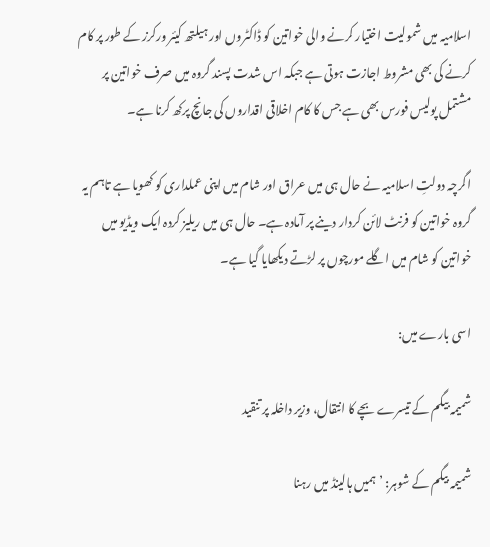اسلامیہ میں شمولیت اختیار کرنے والی خواتین کو ڈاکٹروں اور ہیلتھ کیئر ورکرز کے طور پر کام کرنے کی بھی مشروط اجازت ہوتی ہے جبکہ اس شدت پسند گروہ میں صرف خواتین پر مشتمل پولیس فورس بھی ہے جس کا کام اخلاقی اقداروں کی جانچ پرکھ کرنا ہے۔

اگرچہ دولتِ اسلامیہ نے حال ہی میں عراق اور شام میں اپنی عملداری کو کھویا ہے تاہم یہ گروہ خواتین کو فرنٹ لائن کردار دینے پر آمادہ ہے۔ حال ہی میں ریلیز کردہ ایک ویڈیو میں خواتین کو شام میں اگلے مورچوں پر لڑتے دیکھایا گیا ہے۔

اسی بارے میں:

شمیمہ بیگم کے تیسرے بچے کا انتقال، وزیر داخلہ پر تنقید

شمیمہ بیگم کے شوہر: ’ہمیں ہالینڈ میں رہنا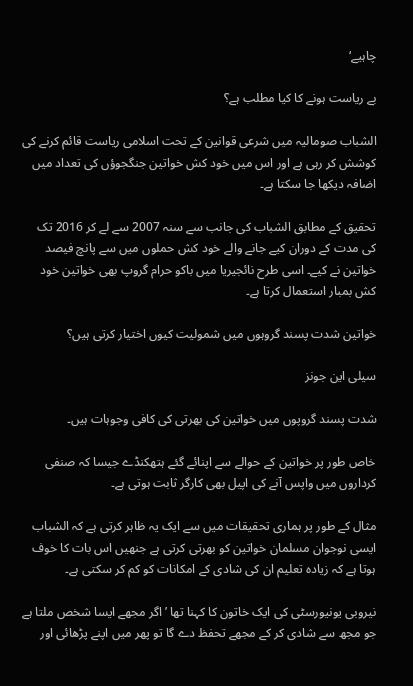چاہیے‘

بے ریاست ہونے کا کیا مطلب ہے؟

الشباب صومالیہ میں شرعی قوانین کے تحت اسلامی ریاست قائم کرنے کی کوشش کر رہی ہے اور اس میں خود کش خواتین جنگجوؤں کی تعداد میں اضافہ دیکھا جا سکتا ہے۔

تحقیق کے مطابق الشباب کی جانب سے سنہ 2007 سے لے کر 2016 تک کی مدت کے دوران کیے جانے والے خود کش حملوں میں سے پانچ فیصد خواتین نے کیے۔ اسی طرح نائجیریا میں باکو حرام گروپ بھی خواتین خود کش بمبار استعمال کرتا ہے۔

خواتین شدت پسند گروہوں میں شمولیت کیوں اختیار کرتی ہیں؟

سیلی این جونز

شدت پسند گروپوں میں خواتین کی بھرتی کی کافی وجوہات ہیں۔

خاص طور پر خواتین کے حوالے سے اپنائے گئے ہتھکنڈے جیسا کہ صنفی کرداروں میں واپس آنے کی اپیل بھی کارگر ثابت ہوتی ہے۔

مثال کے طور پر ہماری تحقیقات میں سے ایک یہ ظاہر کرتی ہے کہ الشباب ایسی نوجوان مسلمان خواتین کو بھرتی کرتی ہے جنھیں اس بات کا خوف ہوتا ہے کہ زیادہ تعلیم ان کی شادی کے امکانات کو کم کر سکتی ہے۔

نیروبی یونیورسٹی کی ایک خاتون کا کہنا تھا ’اگر مجھے ایسا شخص ملتا ہے جو مجھ سے شادی کر کے مجھے تحفظ دے گا تو پھر میں اپنے پڑھائی اور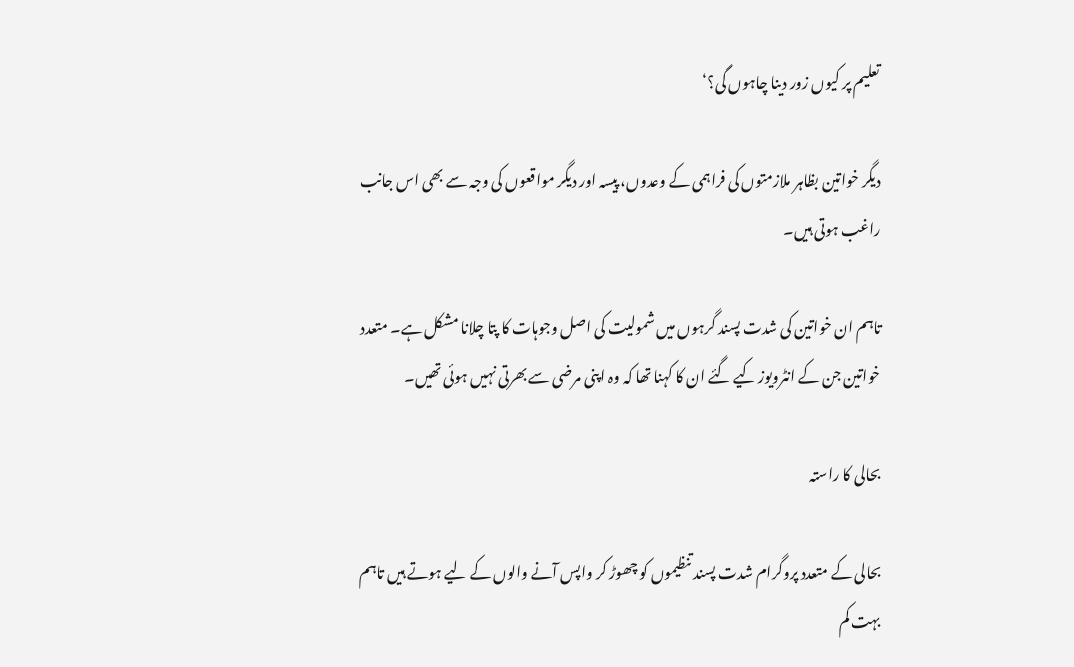تعلیم پر کیوں زور دینا چاہوں گی؟‘

دیگر خواتین بظاہر ملازمتوں کی فراہمی کے وعدوں، پیسہ اور دیگر مواقعوں کی وجہ سے بھی اس جانب راغب ہوتی ہیں۔

تاہم ان خواتین کی شدت پسند گرہوں میں شمولیت کی اصل وجوہات کا پتا چلانا مشکل ہے۔ متعدد خواتین جن کے انٹرویوز کیے گئے ان کا کہنا تھا کہ وہ اپنی مرضی سے بھرتی نہیں ہوئی تھیں۔

بحالی کا راستہ

بحالی کے متعدد پروگرام شدت پسند تنظیموں کو چھوڑ کر واپس آنے والوں کے لیے ہوتے ہیں تاہم بہت کم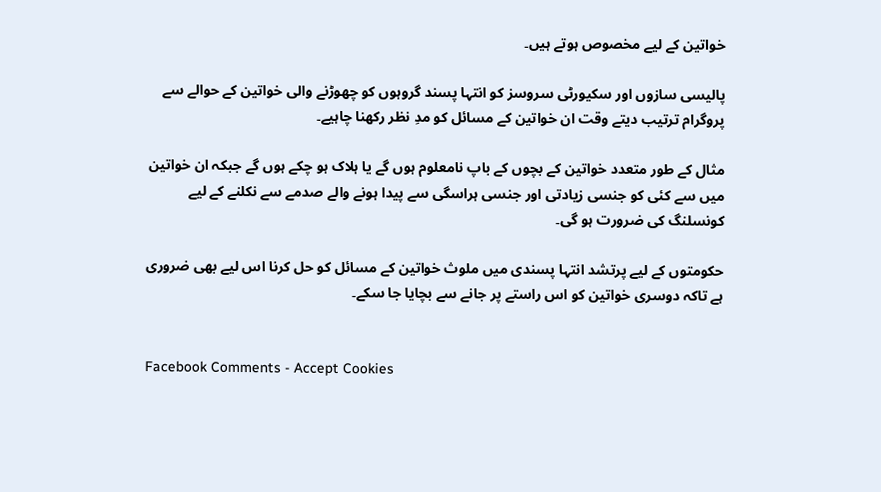خواتین کے لیے مخصوص ہوتے ہیں۔

پالیسی سازوں اور سکیورٹی سروسز کو انتہا پسند گروہوں کو چھوڑنے والی خواتین کے حوالے سے پروگرام ترتیب دیتے وقت ان خواتین کے مسائل کو مدِ نظر رکھنا چاہیے۔

مثال کے طور متعدد خواتین کے بچوں کے باپ نامعلوم ہوں گے یا ہلاک ہو چکے ہوں گے جبکہ ان خواتین میں سے کئی کو جنسی زیادتی اور جنسی ہراسگی سے پیدا ہونے والے صدمے سے نکلنے کے لیے کونسلنگ کی ضرورت ہو گی۔

حکومتوں کے لیے پرتشد انتہا پسندی میں ملوث خواتین کے مسائل کو حل کرنا اس لیے بھی ضروری ہے تاکہ دوسری خواتین کو اس راستے پر جانے سے بچایا جا سکے۔


Facebook Comments - Accept Cookies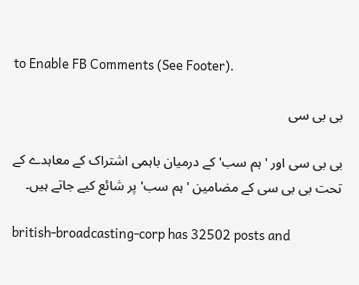to Enable FB Comments (See Footer).

بی بی سی

بی بی سی اور 'ہم سب' کے درمیان باہمی اشتراک کے معاہدے کے تحت بی بی سی کے مضامین 'ہم سب' پر شائع کیے جاتے ہیں۔

british-broadcasting-corp has 32502 posts and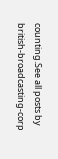counting.See all posts by british-broadcasting-corp